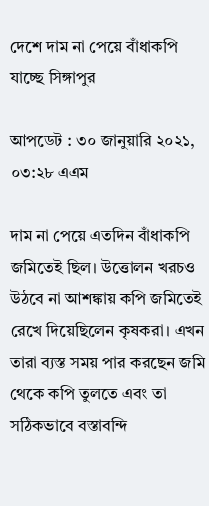দেশে দাম না পেয়ে বাঁধাকপি যাচ্ছে সিঙ্গাপুর

আপডেট : ৩০ জানুয়ারি ২০২১, ০৩:২৮ এএম

দাম না পেয়ে এতদিন বাঁধাকপি জমিতেই ছিল। উত্তোলন খরচও উঠবে না আশঙ্কায় কপি জমিতেই রেখে দিয়েছিলেন কৃষকরা। এখন তারা ব্যস্ত সময় পার করছেন জমি থেকে কপি তুলতে এবং তা সঠিকভাবে বস্তাবন্দি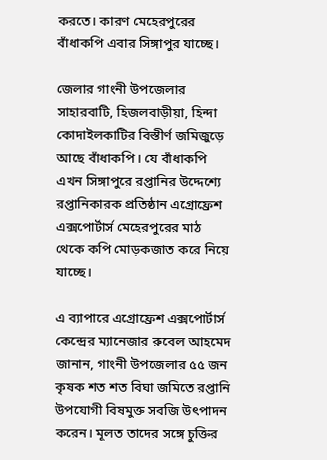করতে। কারণ মেহেরপুরের বাঁধাকপি এবার সিঙ্গাপুর যাচ্ছে।

জেলার গাংনী উপজেলার সাহারবাটি, হিজলবাড়ীয়া, হিন্দা কোদাইলকাটির বিস্তীর্ণ জমিজুড়ে আছে বাঁধাকপি। যে বাঁধাকপি এখন সিঙ্গাপুরে রপ্তানির উদ্দেশ্যে রপ্তানিকারক প্রতিষ্ঠান এগ্রোফ্রেশ এক্সপোর্টার্স মেহেরপুরের মাঠ থেকে কপি মোড়কজাত করে নিয়ে যাচ্ছে।

এ ব্যাপারে এগ্রোফ্রেশ এক্সপোর্টার্স কেন্দ্রের ম্যানেজার রুবেল আহমেদ জানান, গাংনী উপজেলার ৫৫ জন কৃষক শত শত বিঘা জমিতে রপ্তানি উপযোগী বিষমুক্ত সবজি উৎপাদন করেন। মূলত তাদের সঙ্গে চুক্তির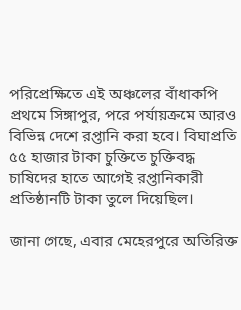পরিপ্রেক্ষিতে এই অঞ্চলের বাঁধাকপি প্রথমে সিঙ্গাপুর, পরে পর্যায়ক্রমে আরও বিভিন্ন দেশে রপ্তানি করা হবে। বিঘাপ্রতি ৫৫ হাজার টাকা চুক্তিতে চুক্তিবদ্ধ চাষিদের হাতে আগেই রপ্তানিকারী প্রতিষ্ঠানটি টাকা তুলে দিয়েছিল।

জানা গেছে, এবার মেহেরপুরে অতিরিক্ত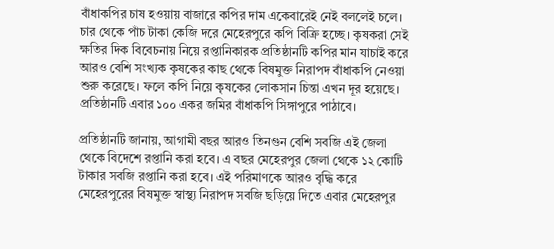বাঁধাকপির চাষ হওয়ায় বাজারে কপির দাম একেবারেই নেই বললেই চলে। চার থেকে পাঁচ টাকা কেজি দরে মেহেরপুরে কপি বিক্রি হচ্ছে। কৃষকরা সেই ক্ষতির দিক বিবেচনায় নিয়ে রপ্তানিকারক প্রতিষ্ঠানটি কপির মান যাচাই করে আরও বেশি সংখ্যক কৃষকের কাছ থেকে বিষমুক্ত নিরাপদ বাঁধাকপি নেওয়া শুরু করেছে। ফলে কপি নিয়ে কৃষকের লোকসান চিন্তা এখন দূর হয়েছে। প্রতিষ্ঠানটি এবার ১০০ একর জমির বাঁধাকপি সিঙ্গাপুরে পাঠাবে।

প্রতিষ্ঠানটি জানায়, আগামী বছর আরও তিনগুন বেশি সবজি এই জেলা থেকে বিদেশে রপ্তানি করা হবে। এ বছর মেহেরপুর জেলা থেকে ১২ কোটি টাকার সবজি রপ্তানি করা হবে। এই পরিমাণকে আরও বৃদ্ধি করে মেহেরপুরের বিষমুক্ত স্বাস্থ্য নিরাপদ সবজি ছড়িয়ে দিতে এবার মেহেরপুর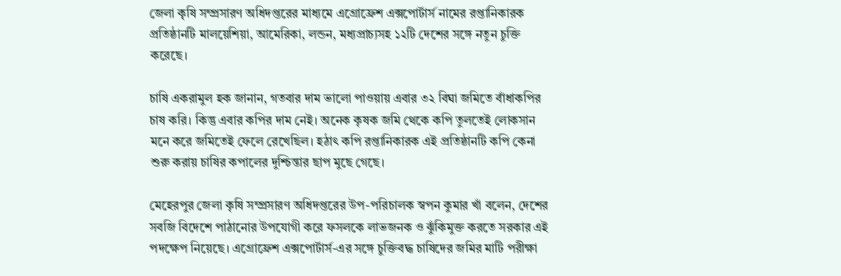জেলা কৃষি সম্প্রসারণ অধিদপ্তরের মাধ্যমে এগ্রোফ্রেশ এক্সপোর্টার্স নামের রপ্তানিকারক প্রতিষ্ঠানটি মালয়েশিয়া, আমেরিকা, লন্ডন, মধ্যপ্রাচ্যসহ ১২টি দেশের সঙ্গে নতুন চুক্তি করেছে।

চাষি একরামুল হক জানান, গতবার দাম ভালো পাওয়ায় এবার ৩২ বিঘা জমিতে বাঁধাকপির চাষ করি। কিন্তু এবার কপির দাম নেই। অনেক কৃষক জমি থেকে কপি তুলতেই লোকসান মনে করে জমিতেই ফেলে রেখেছিল। হঠাৎ কপি রপ্তানিকারক এই প্রতিষ্ঠানটি কপি কেনা শুরু করায় চাষির কপালের দুশ্চিন্তার ছাপ মুছে গেছে।

মেহেরপুর জেলা কৃষি সম্প্রসারণ অধিদপ্তরের উপ-পরিচালক স্বপন কুমার খাঁ বলেন, দেশের সবজি বিদেশে পাঠানোর উপযোগী করে ফসলকে লাভজনক ও ঝুঁকিমুক্ত করতে সরকার এই পদক্ষেপ নিয়েছে। এগ্রোফ্রেশ এক্সপোর্টার্স-এর সঙ্গে চুক্তিবদ্ধ চাষিদের জমির মাটি পরীক্ষা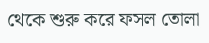থেকে শুরু করে ফসল তোলা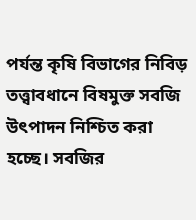পর্যন্ত কৃষি বিভাগের নিবিড় তত্ত্বাবধানে বিষমুক্ত সবজি উৎপাদন নিশ্চিত করা হচ্ছে। সবজির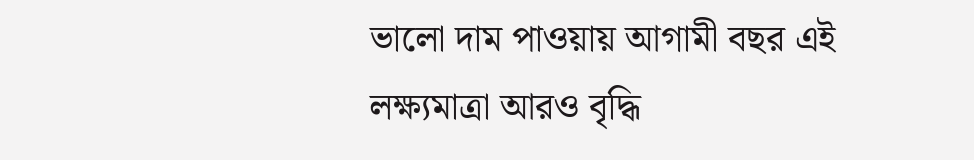ভালো দাম পাওয়ায় আগামী বছর এই লক্ষ্যমাত্রা আরও বৃদ্ধি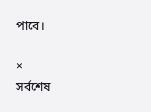পাবে।

×
সর্বশেষ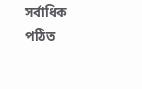সর্বাধিক পঠিত